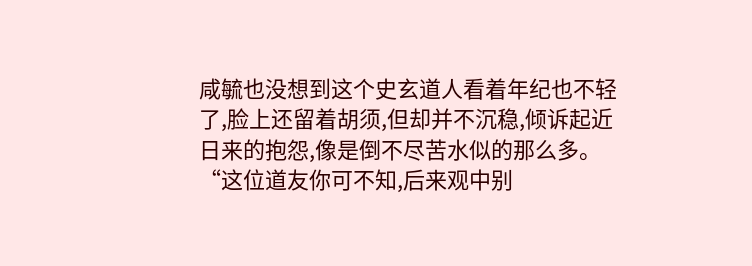咸毓也没想到这个史玄道人看着年纪也不轻了,脸上还留着胡须,但却并不沉稳,倾诉起近日来的抱怨,像是倒不尽苦水似的那么多。
“这位道友你可不知,后来观中别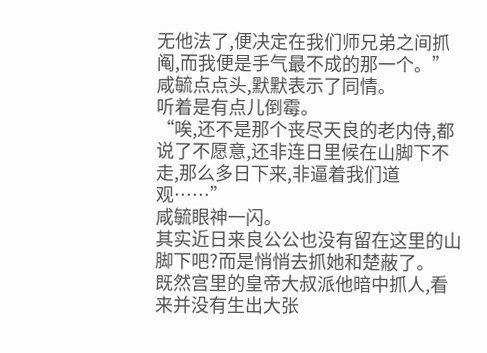无他法了,便决定在我们师兄弟之间抓阄,而我便是手气最不成的那一个。”
咸毓点点头,默默表示了同情。
听着是有点儿倒霉。
“唉,还不是那个丧尽天良的老内侍,都说了不愿意,还非连日里候在山脚下不走,那么多日下来,非逼着我们道观……”
咸毓眼神一闪。
其实近日来良公公也没有留在这里的山脚下吧?而是悄悄去抓她和楚蔽了。
既然宫里的皇帝大叔派他暗中抓人,看来并没有生出大张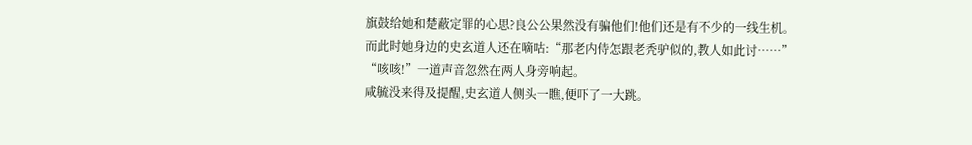旗鼓给她和楚蔽定罪的心思?良公公果然没有骗他们!他们还是有不少的一线生机。
而此时她身边的史玄道人还在嘀咕:“那老内侍怎跟老秃驴似的,教人如此讨……”
“咳咳!”一道声音忽然在两人身旁响起。
咸毓没来得及提醒,史玄道人侧头一瞧,便吓了一大跳。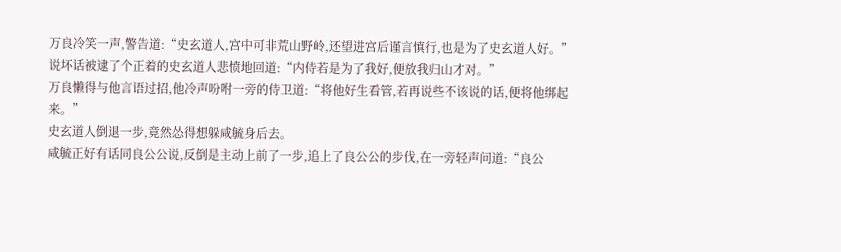万良冷笑一声,警告道:“史玄道人,宫中可非荒山野岭,还望进宫后谨言慎行,也是为了史玄道人好。”
说坏话被逮了个正着的史玄道人悲愤地回道:“内侍若是为了我好,便放我归山才对。”
万良懒得与他言语过招,他冷声吩咐一旁的侍卫道:“将他好生看管,若再说些不该说的话,便将他绑起来。”
史玄道人倒退一步,竟然怂得想躲咸毓身后去。
咸毓正好有话同良公公说,反倒是主动上前了一步,追上了良公公的步伐,在一旁轻声问道:“良公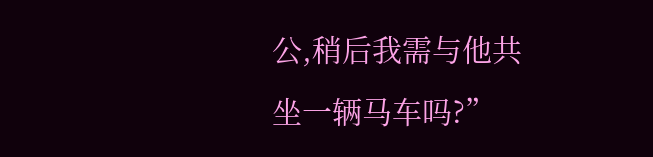公,稍后我需与他共坐一辆马车吗?”